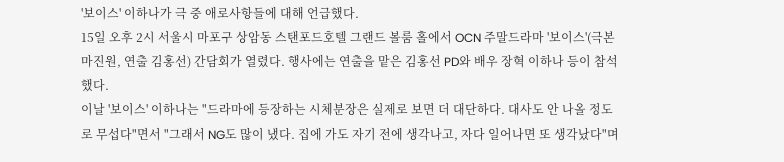'보이스' 이하나가 극 중 애로사항들에 대해 언급했다.
15일 오후 2시 서울시 마포구 상암동 스탠포드호텔 그랜드 볼룸 홀에서 OCN 주말드라마 '보이스'(극본 마진원, 연출 김홍선) 간담회가 열렸다. 행사에는 연출을 맡은 김홍선 PD와 배우 장혁 이하나 등이 참석했다.
이날 '보이스' 이하나는 "드라마에 등장하는 시체분장은 실제로 보면 더 대단하다. 대사도 안 나올 정도로 무섭다"면서 "그래서 NG도 많이 냈다. 집에 가도 자기 전에 생각나고, 자다 일어나면 또 생각났다"며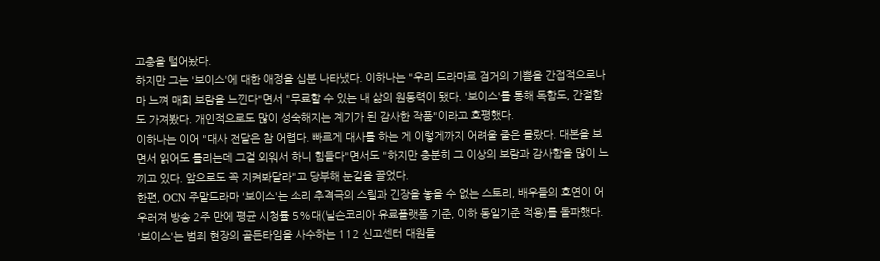고충을 털어놨다.
하지만 그는 '보이스'에 대한 애정을 십분 나타냈다. 이하나는 "우리 드라마로 검거의 기쁨을 간접적으로나마 느껴 매회 보람을 느낀다"면서 "무료할 수 있는 내 삶의 원동력이 됐다. '보이스'를 통해 독함도, 간절함도 가져봤다. 개인적으로도 많이 성숙해지는 계기가 된 감사한 작품"이라고 호평했다.
이하나는 이어 "대사 전달은 참 어렵다. 빠르게 대사를 하는 게 이렇게까지 어려울 줄은 몰랐다. 대본을 보면서 읽어도 틀리는데 그걸 외워서 하니 힘들다"면서도 "하지만 충분히 그 이상의 보람과 감사함을 많이 느끼고 있다. 앞으로도 꼭 지켜봐달라"고 당부해 눈길을 끌었다.
한편, OCN 주말드라마 '보이스'는 소리 추격극의 스릴과 긴장을 놓을 수 없는 스토리, 배우들의 호연이 어우러져 방송 2주 만에 평균 시청률 5%대(닐슨코리아 유료플랫폼 기준, 이하 동일기준 적용)를 돌파했다.
'보이스'는 범죄 현장의 골든타임을 사수하는 112 신고센터 대원들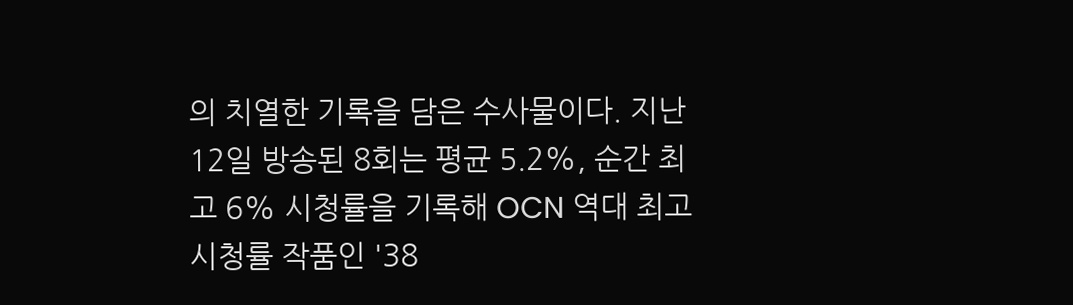의 치열한 기록을 담은 수사물이다. 지난 12일 방송된 8회는 평균 5.2%, 순간 최고 6% 시청률을 기록해 OCN 역대 최고 시청률 작품인 '38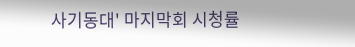사기동대' 마지막회 시청률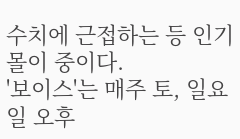수치에 근접하는 등 인기 몰이 중이다.
'보이스'는 매주 토, 일요일 오후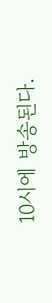10시에 방송된다.